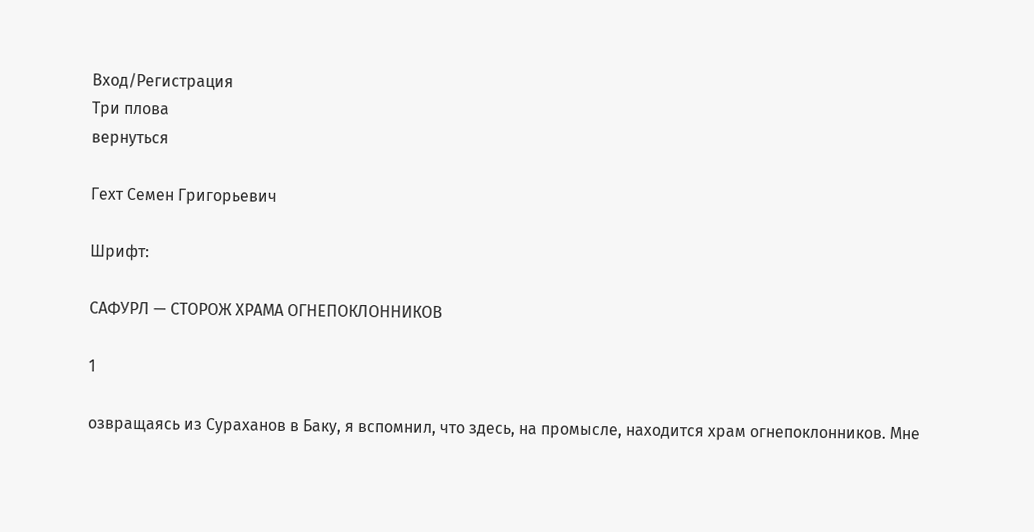Вход/Регистрация
Три плова
вернуться

Гехт Семен Григорьевич

Шрифт:

САФУРЛ — СТОРОЖ ХРАМА ОГНЕПОКЛОННИКОВ

1

озвращаясь из Сураханов в Баку, я вспомнил, что здесь, на промысле, находится храм огнепоклонников. Мне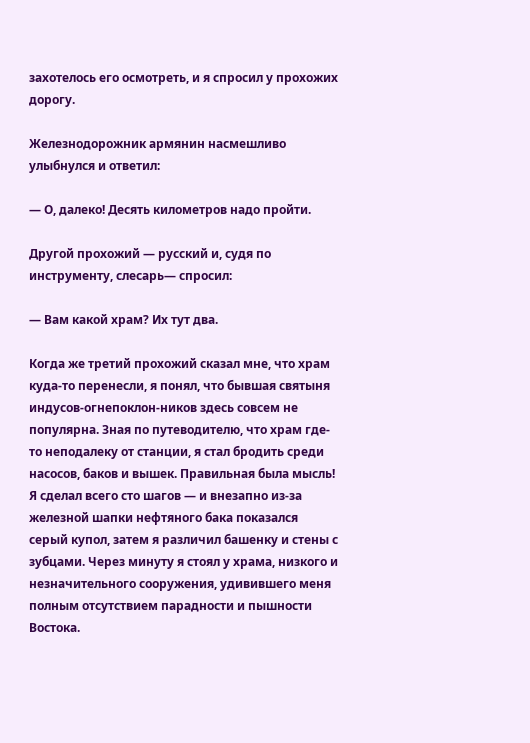захотелось его осмотреть, и я спросил у прохожих дорогу.

Железнодорожник армянин насмешливо улыбнулся и ответил:

— О, далеко! Десять километров надо пройти.

Другой прохожий — русский и, судя по инструменту, слесарь— спросил:

— Вам какой храм? Их тут два.

Когда же третий прохожий сказал мне, что храм куда-то перенесли, я понял, что бывшая святыня индусов-огнепоклон-ников здесь совсем не популярна. Зная по путеводителю, что храм где-то неподалеку от станции, я стал бродить среди насосов, баков и вышек. Правильная была мысль! Я сделал всего сто шагов — и внезапно из-за железной шапки нефтяного бака показался серый купол, затем я различил башенку и стены с зубцами. Через минуту я стоял у храма, низкого и незначительного сооружения, удивившего меня полным отсутствием парадности и пышности Востока.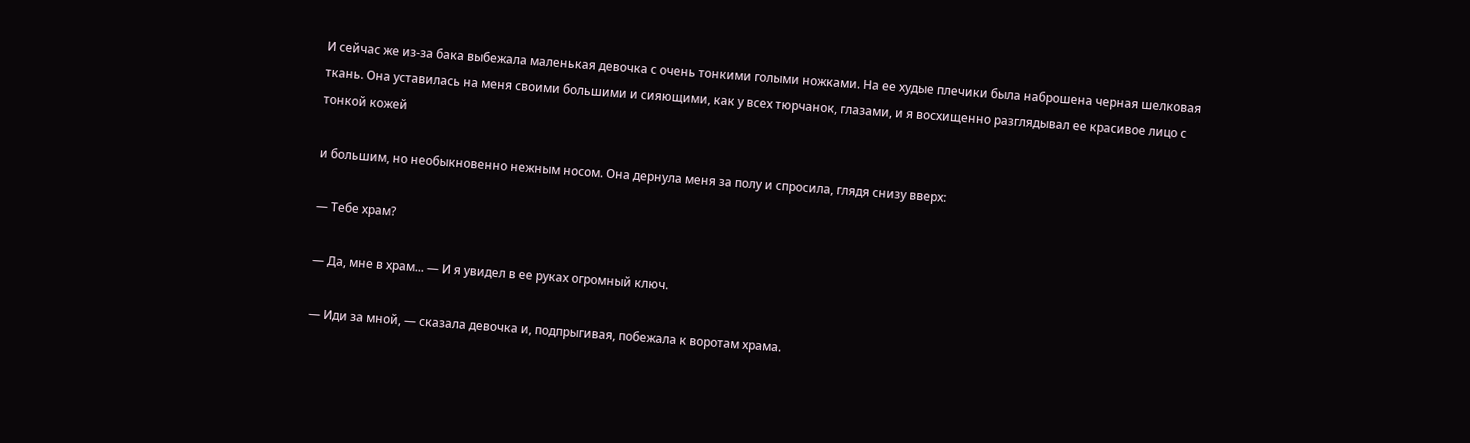И сейчас же из-за бака выбежала маленькая девочка с очень тонкими голыми ножками. На ее худые плечики была наброшена черная шелковая ткань. Она уставилась на меня своими большими и сияющими, как у всех тюрчанок, глазами, и я восхищенно разглядывал ее красивое лицо с тонкой кожей

и большим, но необыкновенно нежным носом. Она дернула меня за полу и спросила, глядя снизу вверх:

— Тебе храм?

— Да, мне в храм... — И я увидел в ее руках огромный ключ.

— Иди за мной, — сказала девочка и, подпрыгивая, побежала к воротам храма.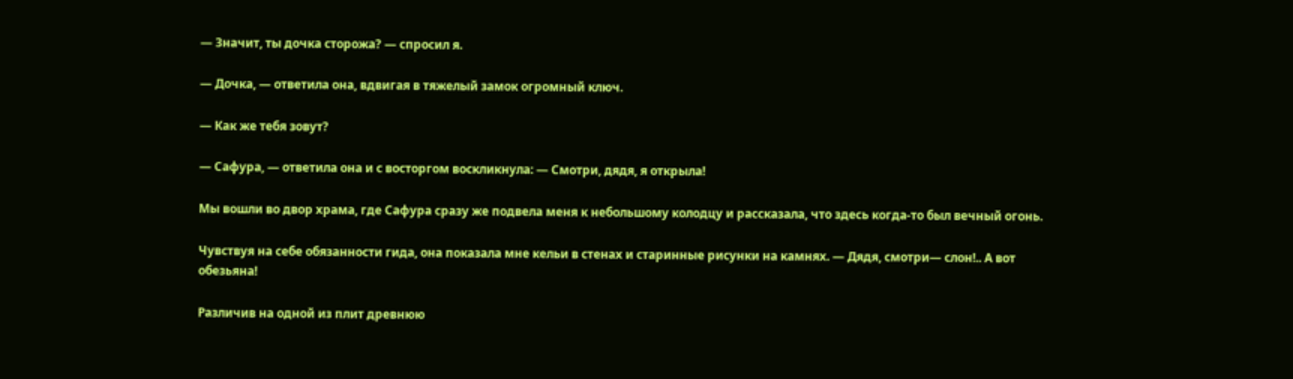— Значит, ты дочка сторожа? — спросил я.

— Дочка, — ответила она, вдвигая в тяжелый замок огромный ключ.

— Как же тебя зовут?

— Сафура, — ответила она и с восторгом воскликнула: — Смотри, дядя, я открыла!

Мы вошли во двор храма, где Сафура сразу же подвела меня к небольшому колодцу и рассказала, что здесь когда-то был вечный огонь.

Чувствуя на себе обязанности гида, она показала мне кельи в стенах и старинные рисунки на камнях. — Дядя, смотри— слон!.. А вот обезьяна!

Различив на одной из плит древнюю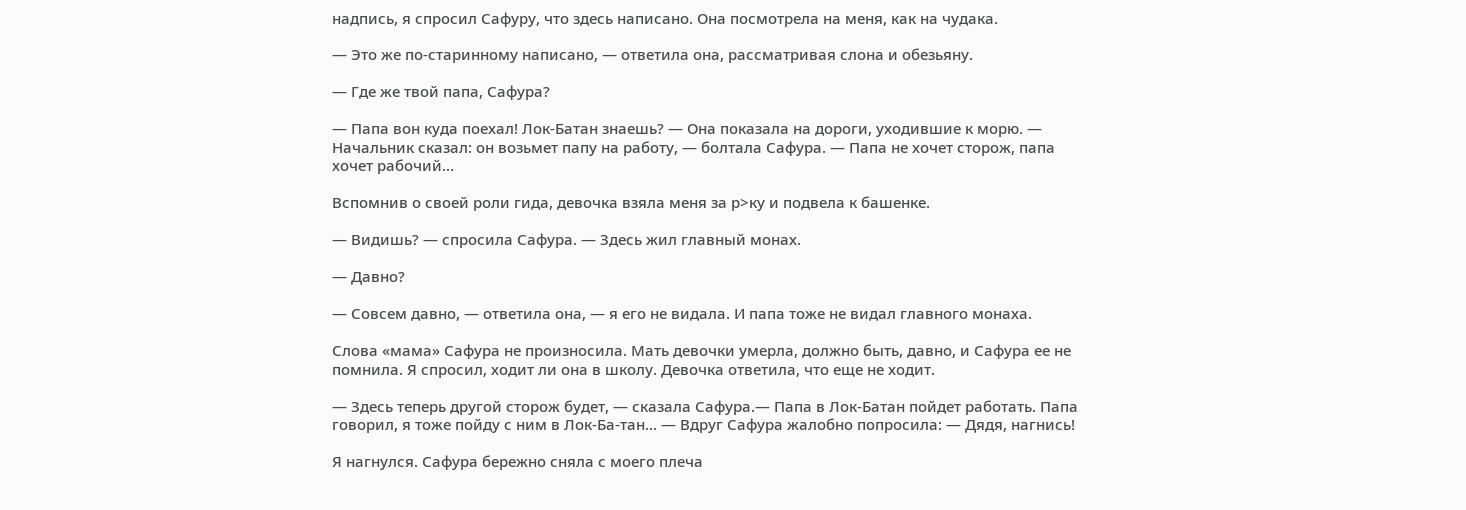надпись, я спросил Сафуру, что здесь написано. Она посмотрела на меня, как на чудака.

— Это же по-старинному написано, — ответила она, рассматривая слона и обезьяну.

— Где же твой папа, Сафура?

— Папа вон куда поехал! Лок-Батан знаешь? — Она показала на дороги, уходившие к морю. — Начальник сказал: он возьмет папу на работу, — болтала Сафура. — Папа не хочет сторож, папа хочет рабочий...

Вспомнив о своей роли гида, девочка взяла меня за р>ку и подвела к башенке.

— Видишь? — спросила Сафура. — Здесь жил главный монах.

— Давно?

— Совсем давно, — ответила она, — я его не видала. И папа тоже не видал главного монаха.

Слова «мама» Сафура не произносила. Мать девочки умерла, должно быть, давно, и Сафура ее не помнила. Я спросил, ходит ли она в школу. Девочка ответила, что еще не ходит.

— Здесь теперь другой сторож будет, — сказала Сафура.— Папа в Лок-Батан пойдет работать. Папа говорил, я тоже пойду с ним в Лок-Ба-тан... — Вдруг Сафура жалобно попросила: — Дядя, нагнись!

Я нагнулся. Сафура бережно сняла с моего плеча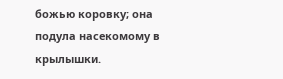божью коровку; она подула насекомому в крылышки.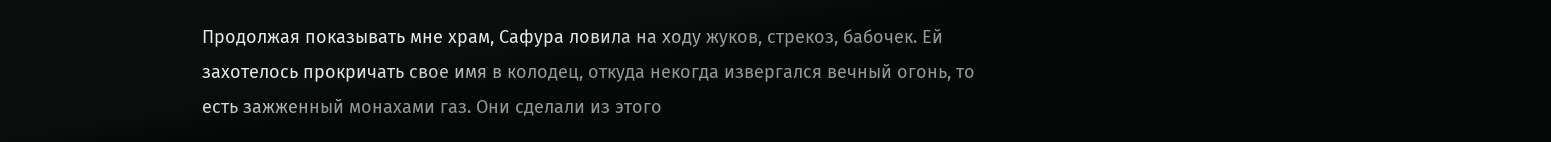Продолжая показывать мне храм, Сафура ловила на ходу жуков, стрекоз, бабочек. Ей захотелось прокричать свое имя в колодец, откуда некогда извергался вечный огонь, то есть зажженный монахами газ. Они сделали из этого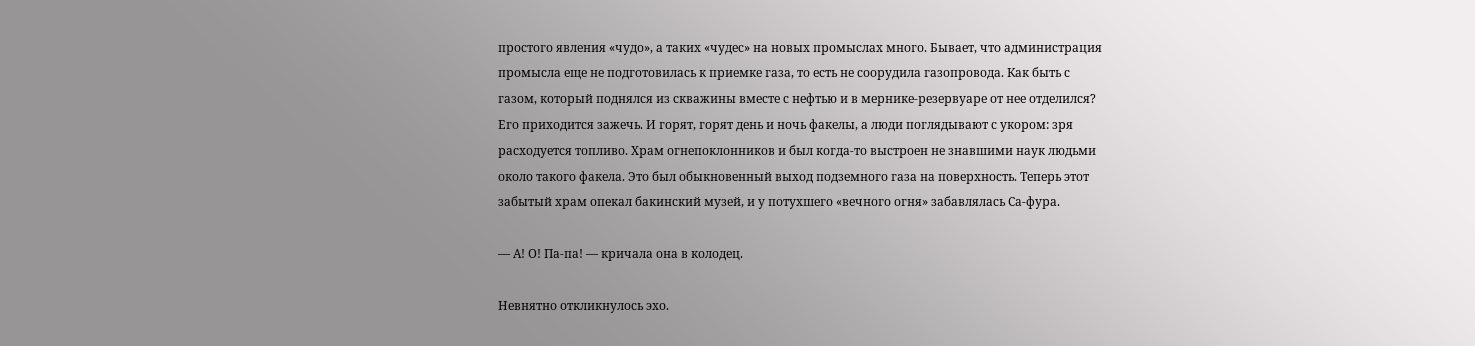простого явления «чудо», а таких «чудес» на новых промыслах много. Бывает, что администрация промысла еще не подготовилась к приемке газа, то есть не соорудила газопровода. Как быть с газом, который поднялся из скважины вместе с нефтью и в мернике-резервуаре от нее отделился? Его приходится зажечь. И горят, горят день и ночь факелы, а люди поглядывают с укором: зря расходуется топливо. Храм огнепоклонников и был когда-то выстроен не знавшими наук людьми около такого факела. Это был обыкновенный выход подземного газа на поверхность. Теперь этот забытый храм опекал бакинский музей, и у потухшего «вечного огня» забавлялась Са-фура.

— А! О! Па-па! — кричала она в колодец.

Невнятно откликнулось эхо.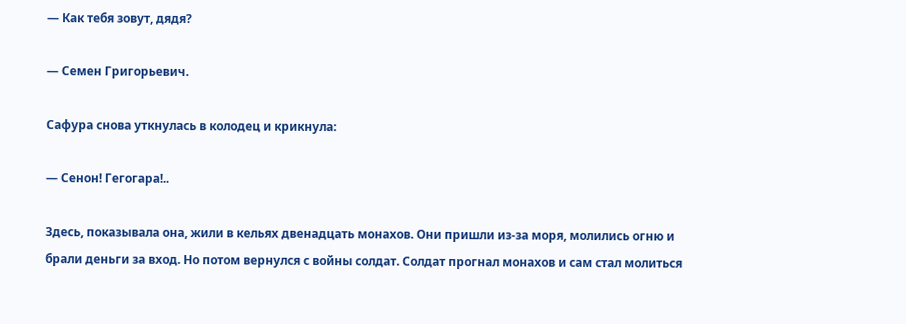— Как тебя зовут, дядя?

— Семен Григорьевич.

Сафура снова уткнулась в колодец и крикнула:

— Сенон! Гегогара!..

Здесь, показывала она, жили в кельях двенадцать монахов. Они пришли из-за моря, молились огню и брали деньги за вход. Но потом вернулся с войны солдат. Солдат прогнал монахов и сам стал молиться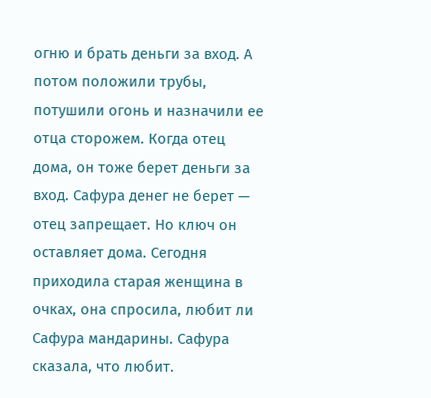огню и брать деньги за вход. А потом положили трубы, потушили огонь и назначили ее отца сторожем. Когда отец дома, он тоже берет деньги за вход. Сафура денег не берет — отец запрещает. Но ключ он оставляет дома. Сегодня приходила старая женщина в очках, она спросила, любит ли Сафура мандарины. Сафура сказала, что любит.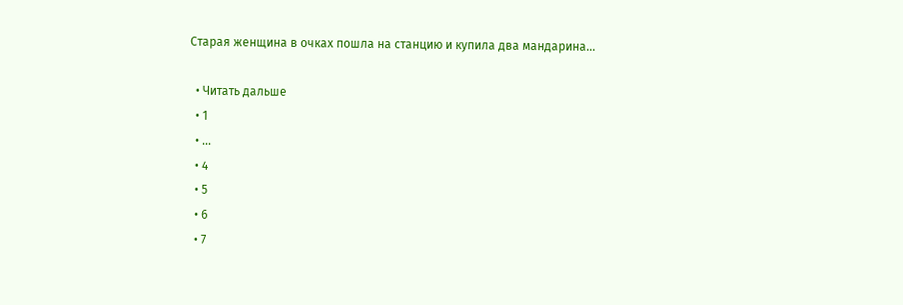Старая женщина в очках пошла на станцию и купила два мандарина...

  • Читать дальше
  • 1
  • ...
  • 4
  • 5
  • 6
  • 7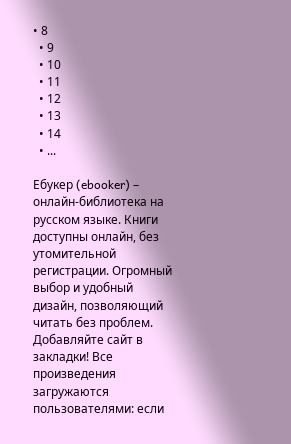• 8
  • 9
  • 10
  • 11
  • 12
  • 13
  • 14
  • ...

Ебукер (ebooker) – онлайн-библиотека на русском языке. Книги доступны онлайн, без утомительной регистрации. Огромный выбор и удобный дизайн, позволяющий читать без проблем. Добавляйте сайт в закладки! Все произведения загружаются пользователями: если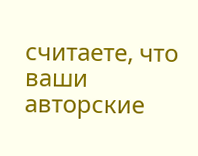считаете, что ваши авторские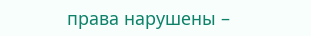права нарушены –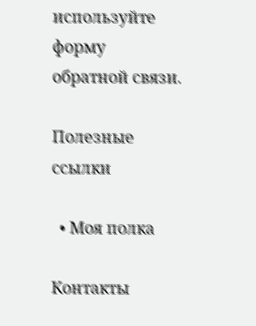используйте форму обратной связи.

Полезные ссылки

  • Моя полка

Контакты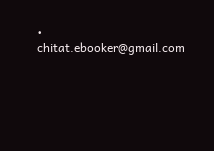• chitat.ebooker@gmail.com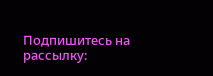Подпишитесь на рассылку: